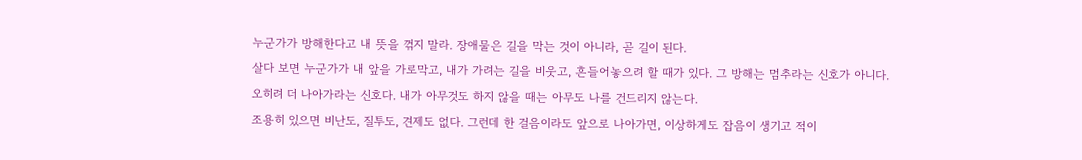누군가가 방해한다고 내 뜻을 꺾지 말라. 장애물은 길을 막는 것이 아니라, 곧 길이 된다.
살다 보면 누군가가 내 앞을 가로막고, 내가 가려는 길을 비웃고, 흔들어놓으려 할 때가 있다. 그 방해는 멈추라는 신호가 아니다.
오히려 더 나아가라는 신호다. 내가 아무것도 하지 않을 때는 아무도 나를 건드리지 않는다.
조용히 있으면 비난도, 질투도, 견제도 없다. 그런데 한 걸음이라도 앞으로 나아가면, 이상하게도 잡음이 생기고 적이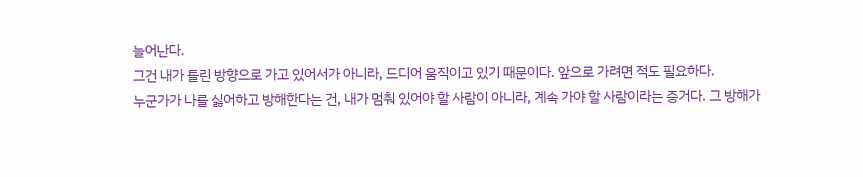늘어난다.
그건 내가 틀린 방향으로 가고 있어서가 아니라, 드디어 움직이고 있기 때문이다. 앞으로 가려면 적도 필요하다.
누군가가 나를 싫어하고 방해한다는 건, 내가 멈춰 있어야 할 사람이 아니라, 계속 가야 할 사람이라는 증거다. 그 방해가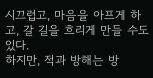시끄럽고, 마음을 아프게 하고, 갈 길을 흐리게 만들 수도 있다.
하지만, 적과 방해는 방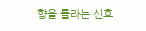향을 틀라는 신호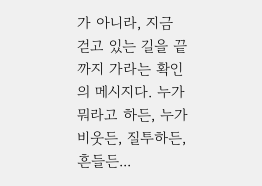가 아니라, 지금 걷고 있는 길을 끝까지 가라는 확인의 메시지다. 누가 뭐라고 하든, 누가 비웃든, 질투하든, 흔들든...